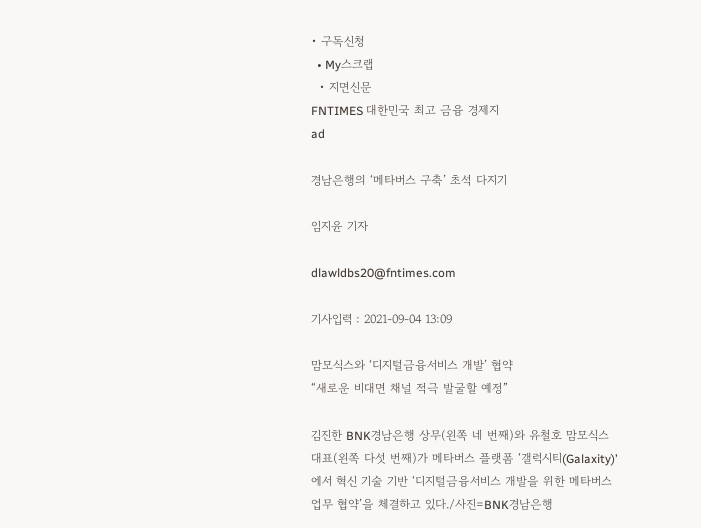• 구독신청
  • My스크랩
  • 지면신문
FNTIMES 대한민국 최고 금융 경제지
ad

경남은행의 ‘메타버스 구축’ 초석 다지기

임지윤 기자

dlawldbs20@fntimes.com

기사입력 : 2021-09-04 13:09

맘모식스와 ‘디지털금융서비스 개발’ 협약
“새로운 비대면 채널 적극 발굴할 예정”

김진한 BNK경남은행 상무(왼쪽 네 번째)와 유철호 맘모식스 대표(왼쪽 다섯 번째)가 메타버스 플랫폼 ‘갤럭시티(Galaxity)’에서 혁신 기술 기반 ‘디지털금융서비스 개발을 위한 메타버스 업무 협약’을 체결하고 있다./사진=BNK경남은행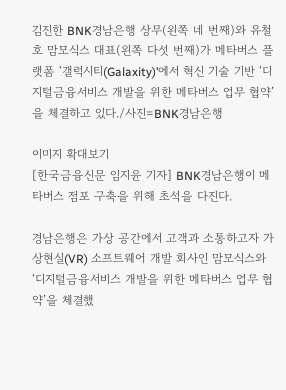김진한 BNK경남은행 상무(왼쪽 네 번째)와 유철호 맘모식스 대표(왼쪽 다섯 번째)가 메타버스 플랫폼 ‘갤럭시티(Galaxity)’에서 혁신 기술 기반 ‘디지털금융서비스 개발을 위한 메타버스 업무 협약’을 체결하고 있다./사진=BNK경남은행

이미지 확대보기
[한국금융신문 임지윤 기자] BNK경남은행이 메타버스 점포 구축을 위해 초석을 다진다.

경남은행은 가상 공간에서 고객과 소통하고자 가상현실(VR) 소프트웨어 개발 회사인 맘모식스와 ‘디지털금융서비스 개발을 위한 메타버스 업무 협약’을 체결했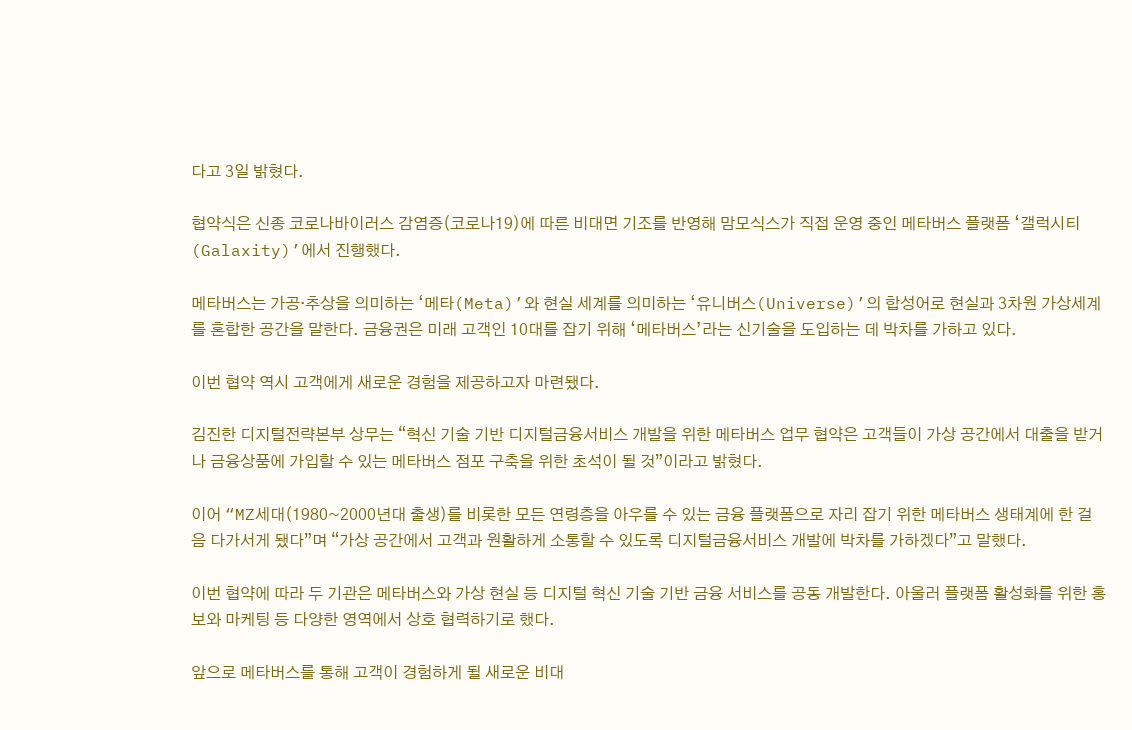다고 3일 밝혔다.

협약식은 신종 코로나바이러스 감염증(코로나19)에 따른 비대면 기조를 반영해 맘모식스가 직접 운영 중인 메타버스 플랫폼 ‘갤럭시티(Galaxity)’에서 진행했다.

메타버스는 가공·추상을 의미하는 ‘메타(Meta)’와 현실 세계를 의미하는 ‘유니버스(Universe)’의 합성어로 현실과 3차원 가상세계를 혼합한 공간을 말한다. 금융권은 미래 고객인 10대를 잡기 위해 ‘메타버스’라는 신기술을 도입하는 데 박차를 가하고 있다.

이번 협약 역시 고객에게 새로운 경험을 제공하고자 마련됐다.

김진한 디지털전략본부 상무는 “혁신 기술 기반 디지털금융서비스 개발을 위한 메타버스 업무 협약은 고객들이 가상 공간에서 대출을 받거나 금융상품에 가입할 수 있는 메타버스 점포 구축을 위한 초석이 될 것”이라고 밝혔다.

이어 “MZ세대(1980~2000년대 출생)를 비롯한 모든 연령층을 아우를 수 있는 금융 플랫폼으로 자리 잡기 위한 메타버스 생태계에 한 걸음 다가서게 됐다”며 “가상 공간에서 고객과 원활하게 소통할 수 있도록 디지털금융서비스 개발에 박차를 가하겠다”고 말했다.

이번 협약에 따라 두 기관은 메타버스와 가상 현실 등 디지털 혁신 기술 기반 금융 서비스를 공동 개발한다. 아울러 플랫폼 활성화를 위한 홍보와 마케팅 등 다양한 영역에서 상호 협력하기로 했다.

앞으로 메타버스를 통해 고객이 경험하게 될 새로운 비대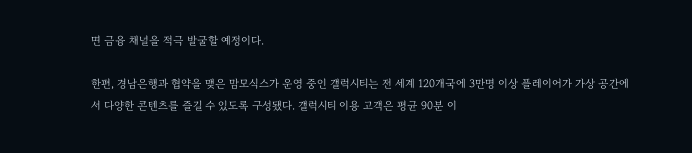면 금융 채널을 적극 발굴할 예정이다.

한편, 경남은행과 협약을 맺은 맘모식스가 운영 중인 갤럭시티는 전 세계 120개국에 3만명 이상 플레이어가 가상 공간에서 다양한 콘텐츠를 즐길 수 있도록 구성됐다. 갤럭시티 이용 고객은 평균 90분 이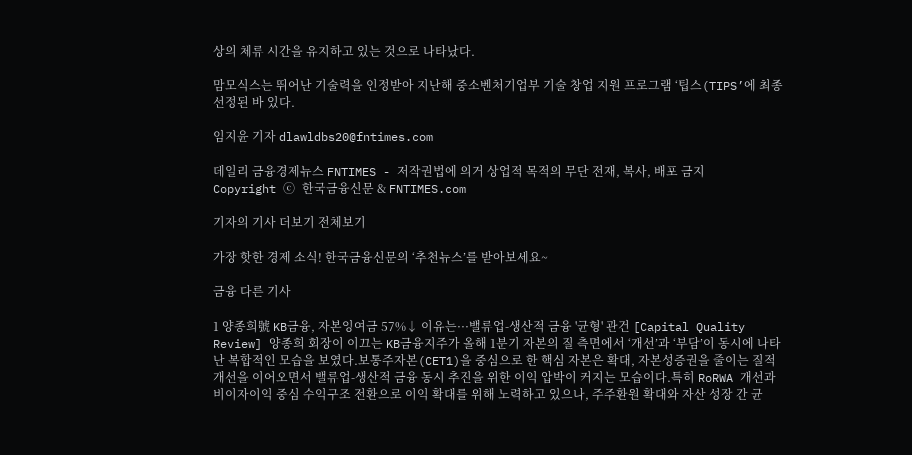상의 체류 시간을 유지하고 있는 것으로 나타났다.

맘모식스는 뛰어난 기술력을 인정받아 지난해 중소벤처기업부 기술 창업 지원 프로그램 ‘팁스(TIPS’에 최종 선정된 바 있다.

임지윤 기자 dlawldbs20@fntimes.com

데일리 금융경제뉴스 FNTIMES - 저작권법에 의거 상업적 목적의 무단 전재, 복사, 배포 금지
Copyright ⓒ 한국금융신문 & FNTIMES.com

기자의 기사 더보기 전체보기

가장 핫한 경제 소식! 한국금융신문의 ‘추천뉴스’를 받아보세요~

금융 다른 기사

1 양종희號 KB금융, 자본잉여금 57%↓ 이유는···밸류업-생산적 금융 '균형' 관건 [Capital Quality Review] 양종희 회장이 이끄는 KB금융지주가 올해 1분기 자본의 질 측면에서 ‘개선’과 ‘부담’이 동시에 나타난 복합적인 모습을 보였다.보통주자본(CET1)을 중심으로 한 핵심 자본은 확대, 자본성증권을 줄이는 질적 개선을 이어오면서 밸류업-생산적 금융 동시 추진을 위한 이익 압박이 커지는 모습이다.특히 RoRWA 개선과 비이자이익 중심 수익구조 전환으로 이익 확대를 위해 노력하고 있으나, 주주환원 확대와 자산 성장 간 균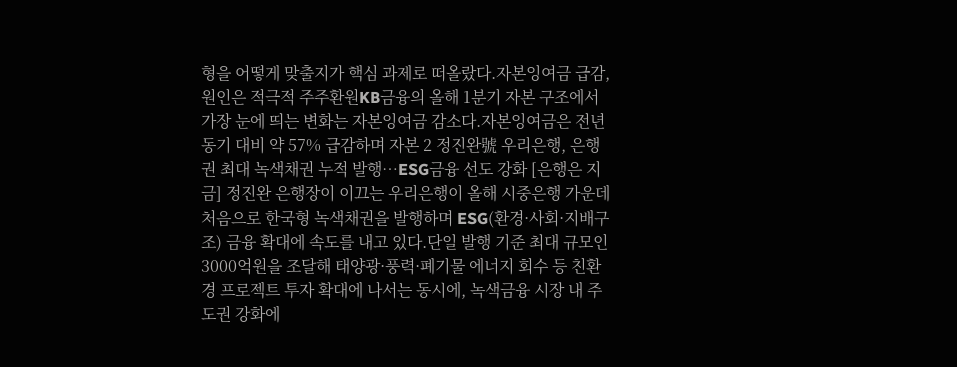형을 어떻게 맞출지가 핵심 과제로 떠올랐다.자본잉여금 급감, 원인은 적극적 주주환원KB금융의 올해 1분기 자본 구조에서 가장 눈에 띄는 변화는 자본잉여금 감소다.자본잉여금은 전년 동기 대비 약 57% 급감하며 자본 2 정진완號 우리은행, 은행권 최대 녹색채권 누적 발행…ESG금융 선도 강화 [은행은 지금] 정진완 은행장이 이끄는 우리은행이 올해 시중은행 가운데 처음으로 한국형 녹색채권을 발행하며 ESG(환경·사회·지배구조) 금융 확대에 속도를 내고 있다.단일 발행 기준 최대 규모인 3000억원을 조달해 태양광·풍력·폐기물 에너지 회수 등 친환경 프로젝트 투자 확대에 나서는 동시에, 녹색금융 시장 내 주도권 강화에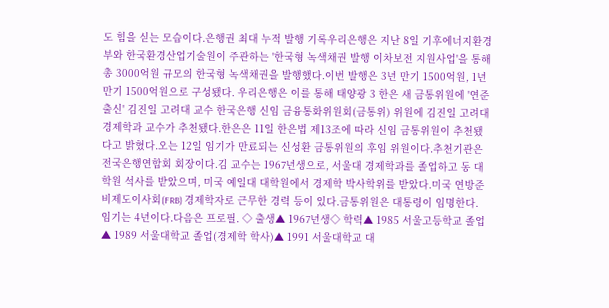도 힘을 싣는 모습이다.은행권 최대 누적 발행 기록우리은행은 지난 8일 기후에너지환경부와 한국환경산업기술원이 주관하는 '한국형 녹색채권 발행 이차보전 지원사업'을 통해 총 3000억원 규모의 한국형 녹색채권을 발행했다.이번 발행은 3년 만기 1500억원, 1년 만기 1500억원으로 구성됐다. 우리은행은 이를 통해 태양광 3 한은 새 금통위원에 '연준 출신' 김진일 고려대 교수 한국은행 신임 금융통화위원회(금통위) 위원에 김진일 고려대 경제학과 교수가 추천됐다.한은은 11일 한은법 제13조에 따라 신임 금통위원이 추천됐다고 밝혔다.오는 12일 임기가 만료되는 신성환 금통위원의 후임 위원이다.추천기관은 전국은행연합회 회장이다.김 교수는 1967년생으로, 서울대 경제학과를 졸업하고 동 대학원 석사를 받았으며, 미국 예일대 대학원에서 경제학 박사학위를 받았다.미국 연방준비제도이사회(FRB) 경제학자로 근무한 경력 등이 있다.금통위원은 대통령이 임명한다. 임기는 4년이다.다음은 프로필. ◇ 출생▲ 1967년생◇ 학력▲ 1985 서울고등학교 졸업▲ 1989 서울대학교 졸업(경제학 학사)▲ 1991 서울대학교 대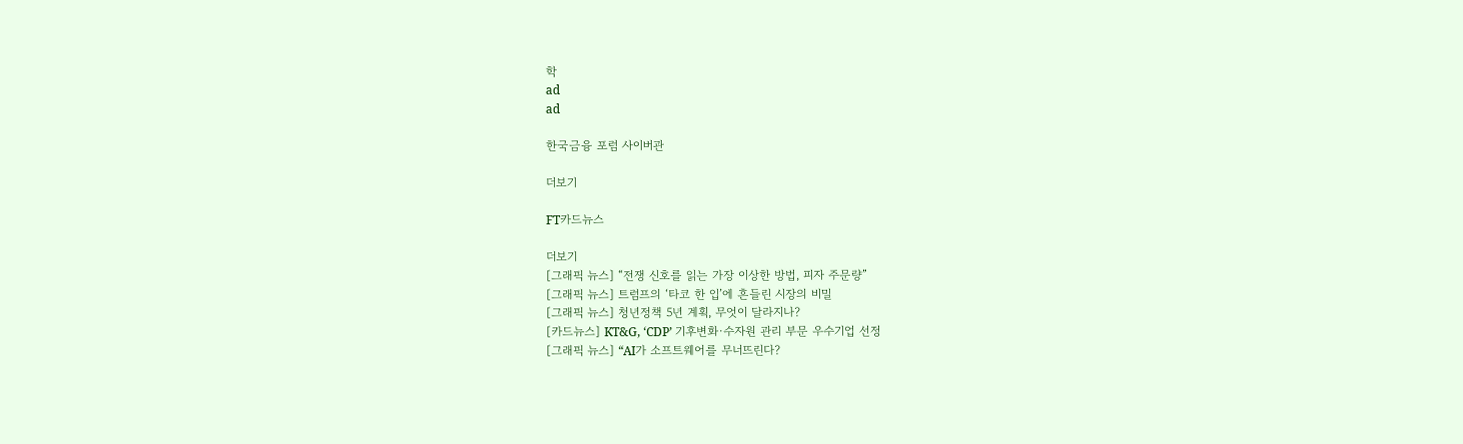학
ad
ad

한국금융 포럼 사이버관

더보기

FT카드뉴스

더보기
[그래픽 뉴스] “전쟁 신호를 읽는 가장 이상한 방법, 피자 주문량”
[그래픽 뉴스] 트럼프의 ‘타코 한 입’에 흔들린 시장의 비밀
[그래픽 뉴스] 청년정책 5년 계획, 무엇이 달라지나?
[카드뉴스] KT&G, ‘CDP’ 기후변화·수자원 관리 부문 우수기업 선정
[그래픽 뉴스] “AI가 소프트웨어를 무너뜨린다?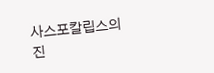사스포칼립스의 진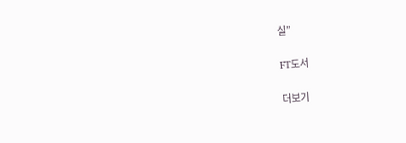실”

FT도서

더보기